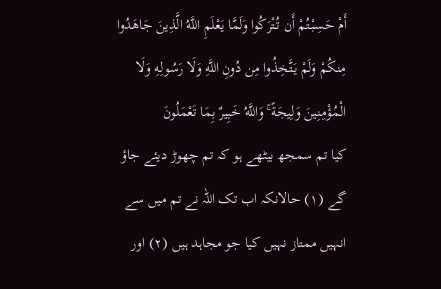أَمْ حَسِبْتُمْ أَن تُتْرَكُوا وَلَمَّا يَعْلَمِ اللَّهُ الَّذِينَ جَاهَدُوا مِنكُمْ وَلَمْ يَتَّخِذُوا مِن دُونِ اللَّهِ وَلَا رَسُولِهِ وَلَا الْمُؤْمِنِينَ وَلِيجَةً ۚ وَاللَّهُ خَبِيرٌ بِمَا تَعْمَلُونَ
کیا تم سمجھ بیٹھے ہو کہ تم چھوڑ دیئے جاؤ گے (١) حالانکہ اب تک اللہ نے تم میں سے انہیں ممتاز نہیں کیا جو مجاہد ہیں (٢) اور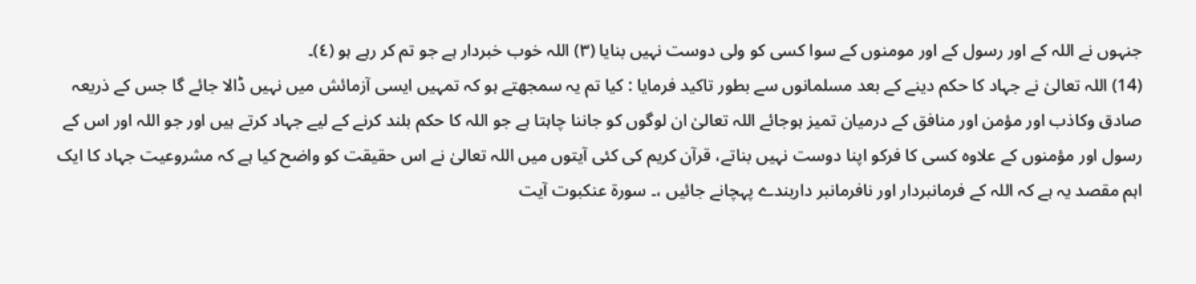جنہوں نے اللہ کے اور رسول کے اور مومنوں کے سوا کسی کو ولی دوست نہیں بنایا (٣) اللہ خوب خبردار ہے جو تم کر رہے ہو (٤)۔
(14) اللہ تعالیٰ نے جہاد کا حکم دینے کے بعد مسلمانوں سے بطور تاکید فرمایا : کیا تم یہ سمجھتے ہو کہ تمہیں ایسی آزمائش میں نہیں ڈالا جائے گا جس کے ذریعہ صادق وکاذب اور مؤمن اور منافق کے درمیان تمیز ہوجائے اللہ تعالیٰ ان لوگوں کو جاننا چاہتا ہے جو اللہ کا حکم بلند کرنے کے لیے جہاد کرتے ہیں اور جو اللہ اور اس کے رسول اور مؤمنوں کے علاوہ کسی کا فرکو اپنا دوست نہیں بناتے، قرآن کریم کی کئی آیتوں میں اللہ تعالیٰ نے اس حقیقت کو واضح کیا ہے کہ مشروعیت جہاد کا ایک اہم مقصد یہ ہے کہ اللہ کے فرمانبردار اور نافرمانبر داربندے پہچانے جائیں ،۔ سورۃ عنکبوت آیت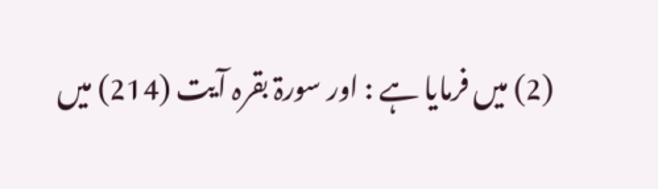(2) میں فرمایا ہے : اور سورۃ بقرہ آیت (214) میں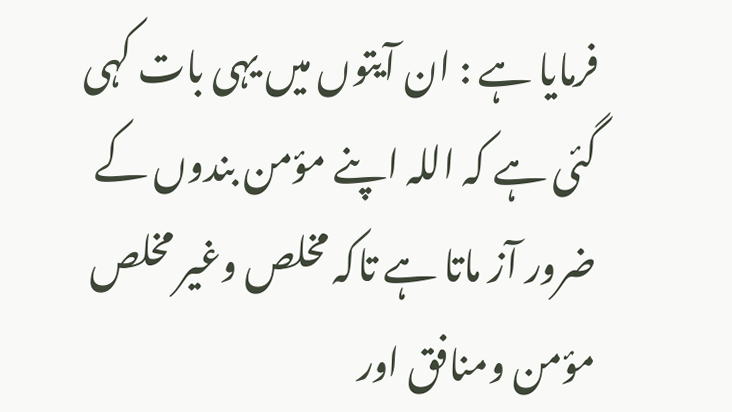فرمایا ہے : ان آیتوں میں یہی بات کہی گئی ہے کہ اللہ اپنے مؤمن بندوں کے ضرور آز ماتا ہے تاکہ مخلص وغیر مخلص مؤمن ومنافق اور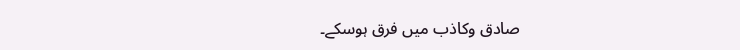صادق وکاذب میں فرق ہوسکے۔